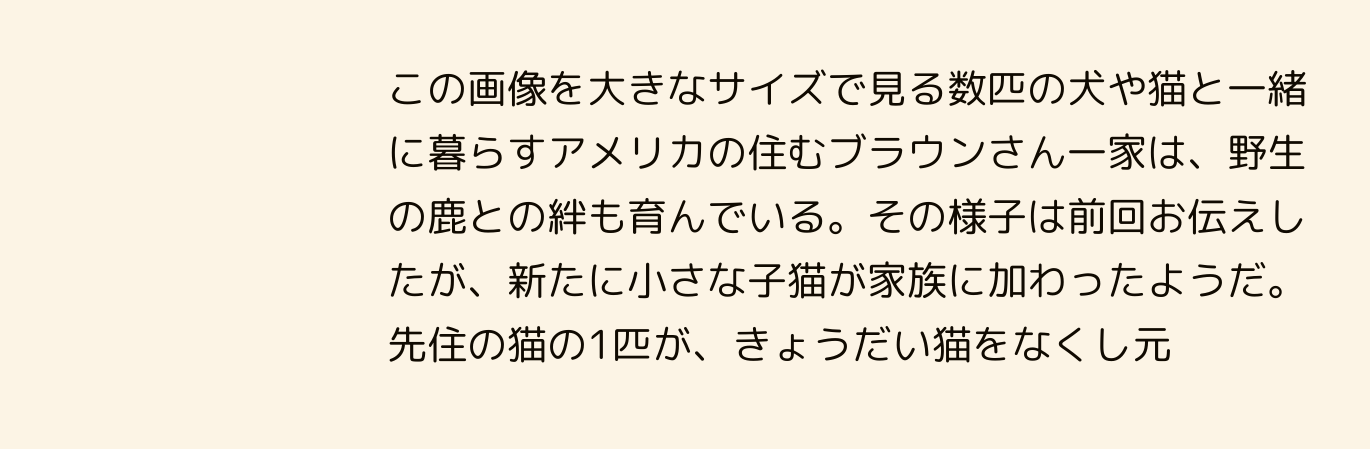この画像を大きなサイズで見る数匹の犬や猫と一緒に暮らすアメリカの住むブラウンさん一家は、野生の鹿との絆も育んでいる。その様子は前回お伝えしたが、新たに小さな子猫が家族に加わったようだ。
先住の猫の1匹が、きょうだい猫をなくし元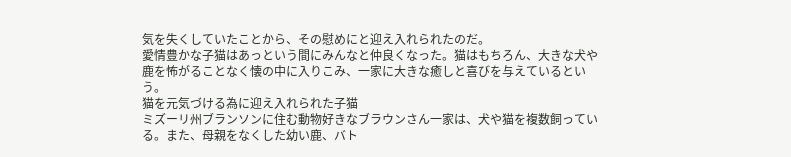気を失くしていたことから、その慰めにと迎え入れられたのだ。
愛情豊かな子猫はあっという間にみんなと仲良くなった。猫はもちろん、大きな犬や鹿を怖がることなく懐の中に入りこみ、一家に大きな癒しと喜びを与えているという。
猫を元気づける為に迎え入れられた子猫
ミズーリ州ブランソンに住む動物好きなブラウンさん一家は、犬や猫を複数飼っている。また、母親をなくした幼い鹿、バト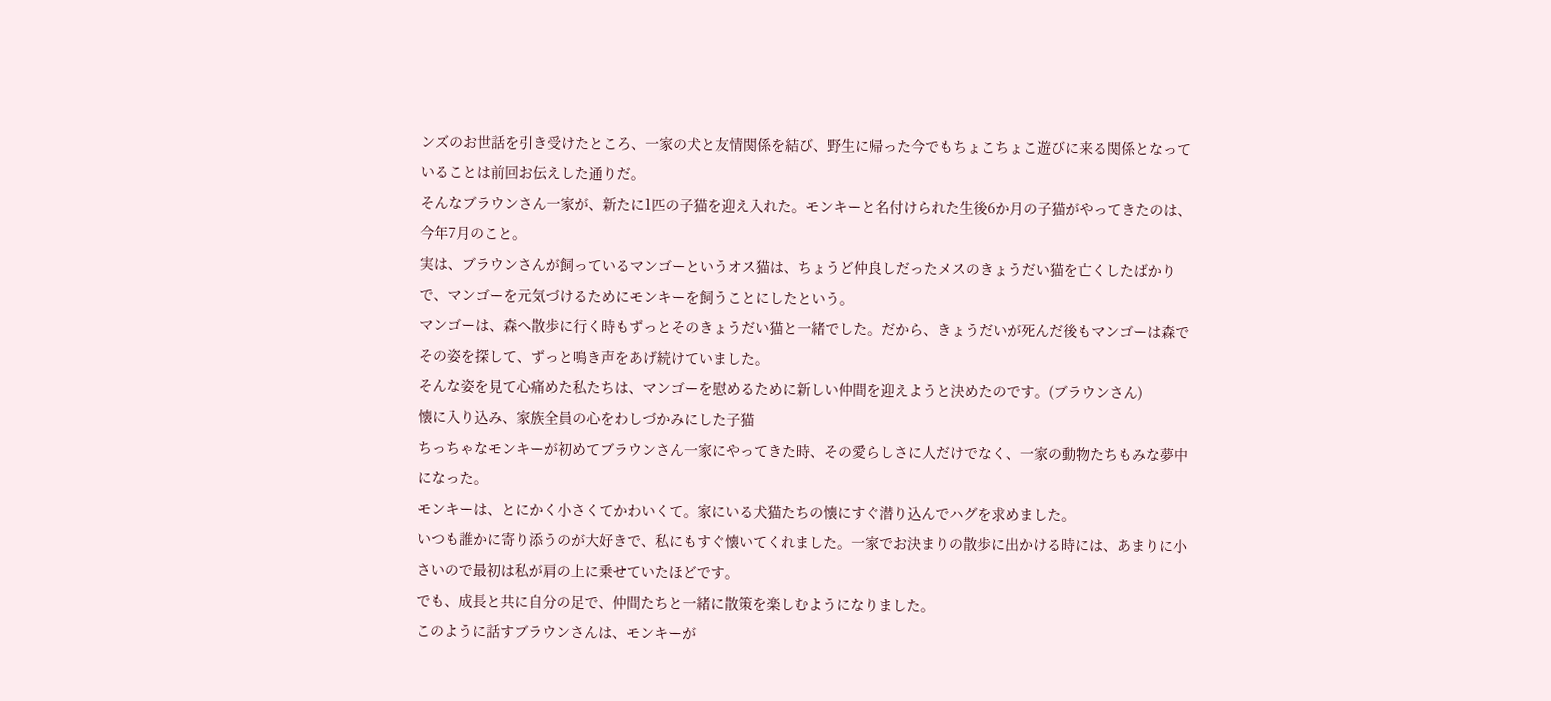ンズのお世話を引き受けたところ、一家の犬と友情関係を結び、野生に帰った今でもちょこちょこ遊びに来る関係となっていることは前回お伝えした通りだ。
そんなブラウンさん一家が、新たに1匹の子猫を迎え入れた。モンキーと名付けられた生後6か月の子猫がやってきたのは、今年7月のこと。
実は、ブラウンさんが飼っているマンゴーというオス猫は、ちょうど仲良しだったメスのきょうだい猫を亡くしたばかりで、マンゴーを元気づけるためにモンキーを飼うことにしたという。
マンゴーは、森へ散歩に行く時もずっとそのきょうだい猫と一緒でした。だから、きょうだいが死んだ後もマンゴーは森でその姿を探して、ずっと鳴き声をあげ続けていました。
そんな姿を見て心痛めた私たちは、マンゴーを慰めるために新しい仲間を迎えようと決めたのです。(ブラウンさん)
懐に入り込み、家族全員の心をわしづかみにした子猫
ちっちゃなモンキーが初めてブラウンさん一家にやってきた時、その愛らしさに人だけでなく、一家の動物たちもみな夢中になった。
モンキーは、とにかく小さくてかわいくて。家にいる犬猫たちの懐にすぐ潜り込んでハグを求めました。
いつも誰かに寄り添うのが大好きで、私にもすぐ懐いてくれました。一家でお決まりの散歩に出かける時には、あまりに小さいので最初は私が肩の上に乗せていたほどです。
でも、成長と共に自分の足で、仲間たちと一緒に散策を楽しむようになりました。
このように話すブラウンさんは、モンキーが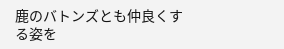鹿のバトンズとも仲良くする姿を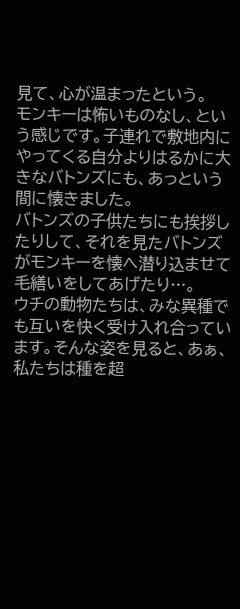見て、心が温まったという。
モンキーは怖いものなし、という感じです。子連れで敷地内にやってくる自分よりはるかに大きなバトンズにも、あっという間に懐きました。
バトンズの子供たちにも挨拶したりして、それを見たバトンズがモンキーを懐へ潜り込ませて毛繕いをしてあげたり…。
ウチの動物たちは、みな異種でも互いを快く受け入れ合っています。そんな姿を見ると、あぁ、私たちは種を超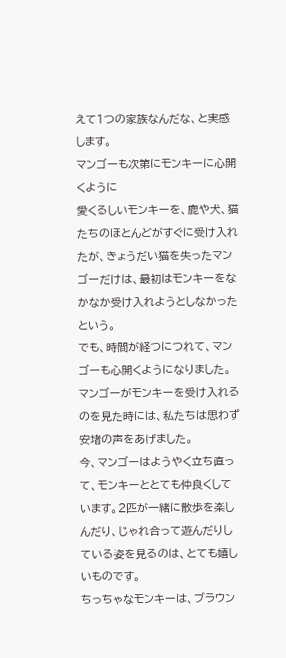えて1つの家族なんだな、と実感します。
マンゴーも次第にモンキーに心開くように
愛くるしいモンキーを、鹿や犬、猫たちのほとんどがすぐに受け入れたが、きょうだい猫を失ったマンゴーだけは、最初はモンキーをなかなか受け入れようとしなかったという。
でも、時間が経つにつれて、マンゴーも心開くようになりました。マンゴーがモンキーを受け入れるのを見た時には、私たちは思わず安堵の声をあげました。
今、マンゴーはようやく立ち直って、モンキーととても仲良くしています。2匹が一緒に散歩を楽しんだり、じゃれ合って遊んだりしている姿を見るのは、とても嬉しいものです。
ちっちゃなモンキーは、ブラウン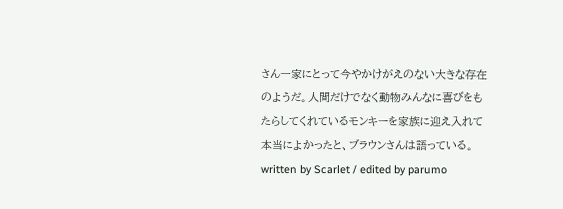さん一家にとって今やかけがえのない大きな存在のようだ。人間だけでなく動物みんなに喜びをもたらしてくれているモンキーを家族に迎え入れて本当によかったと、ブラウンさんは語っている。
written by Scarlet / edited by parumo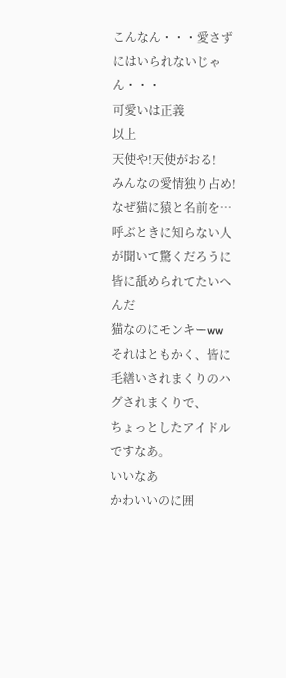こんなん・・・愛さずにはいられないじゃん・・・
可愛いは正義
以上
天使や!天使がおる!
みんなの愛情独り占め!
なぜ猫に猿と名前を…
呼ぶときに知らない人が聞いて驚くだろうに
皆に舐められてたいへんだ
猫なのにモンキーww
それはともかく、皆に毛繕いされまくりのハグされまくりで、
ちょっとしたアイドルですなあ。
いいなあ
かわいいのに囲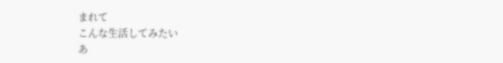まれて
こんな生活してみたい
あ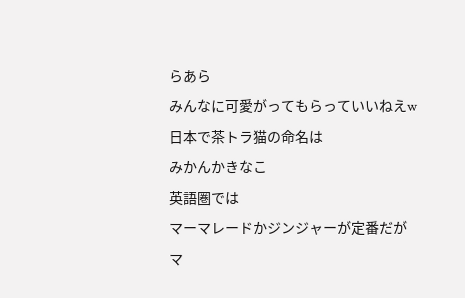らあら
みんなに可愛がってもらっていいねえw
日本で茶トラ猫の命名は
みかんかきなこ
英語圏では
マーマレードかジンジャーが定番だが
マ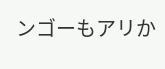ンゴーもアリか